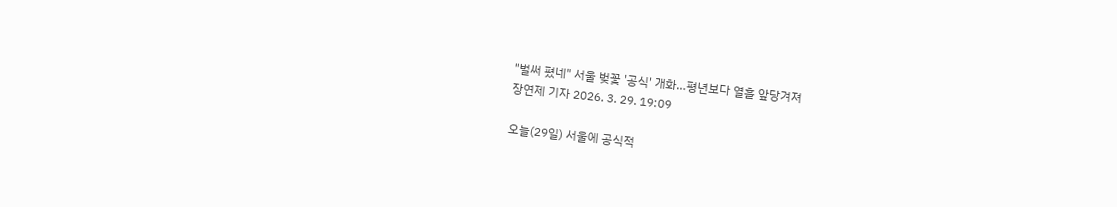"벌써 폈네" 서울 벚꽃 '공식' 개화…평년보다 열흘 앞당겨져
장연제 기자 2026. 3. 29. 19:09

오늘(29일) 서울에 공식적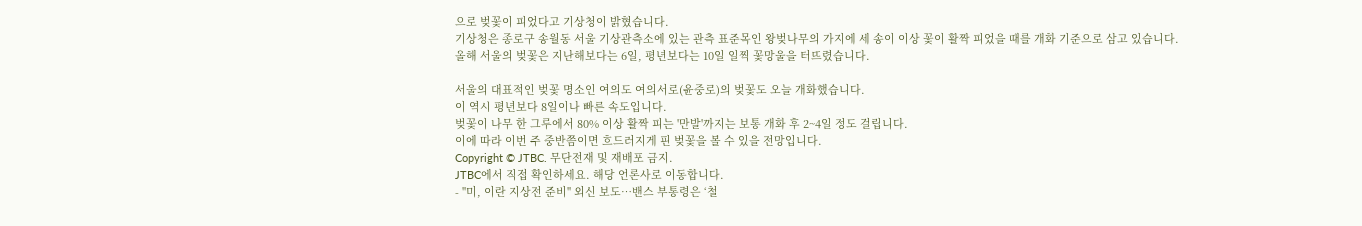으로 벚꽃이 피었다고 기상청이 밝혔습니다.
기상청은 종로구 송월동 서울 기상관측소에 있는 관측 표준목인 왕벚나무의 가지에 세 송이 이상 꽃이 활짝 피었을 때를 개화 기준으로 삼고 있습니다.
올해 서울의 벚꽃은 지난해보다는 6일, 평년보다는 10일 일찍 꽃망울을 터뜨렸습니다.

서울의 대표적인 벚꽃 명소인 여의도 여의서로(윤중로)의 벚꽃도 오늘 개화했습니다.
이 역시 평년보다 8일이나 빠른 속도입니다.
벚꽃이 나무 한 그루에서 80% 이상 활짝 피는 '만발'까지는 보통 개화 후 2~4일 정도 걸립니다.
이에 따라 이번 주 중반쯤이면 흐드러지게 핀 벚꽃을 볼 수 있을 전망입니다.
Copyright © JTBC. 무단전재 및 재배포 금지.
JTBC에서 직접 확인하세요. 해당 언론사로 이동합니다.
- "미, 이란 지상전 준비" 외신 보도…밴스 부통령은 ‘철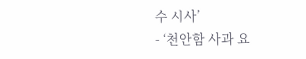수 시사’
- ‘천안함 사과 요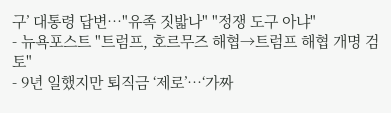구’ 대통령 답변…"유족 짓밟나" "정쟁 도구 아냐"
- 뉴욕포스트 "트럼프, 호르무즈 해협→트럼프 해협 개명 검토"
- 9년 일했지만 퇴직금 ‘제로’…‘가짜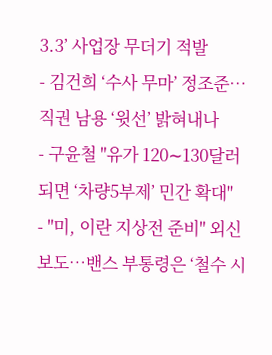3.3’ 사업장 무더기 적발
- 김건희 ‘수사 무마’ 정조준…직권 남용 ‘윗선’ 밝혀내나
- 구윤철 "유가 120∼130달러 되면 ‘차량5부제’ 민간 확대"
- "미, 이란 지상전 준비" 외신 보도…밴스 부통령은 ‘철수 시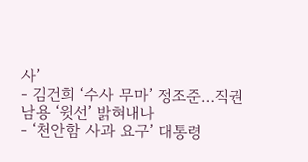사’
- 김건희 ‘수사 무마’ 정조준…직권 남용 ‘윗선’ 밝혀내나
- ‘천안함 사과 요구’ 대통령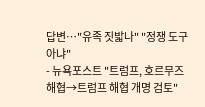답변…"유족 짓밟나" "정쟁 도구 아냐"
- 뉴욕포스트 "트럼프, 호르무즈 해협→트럼프 해협 개명 검토"